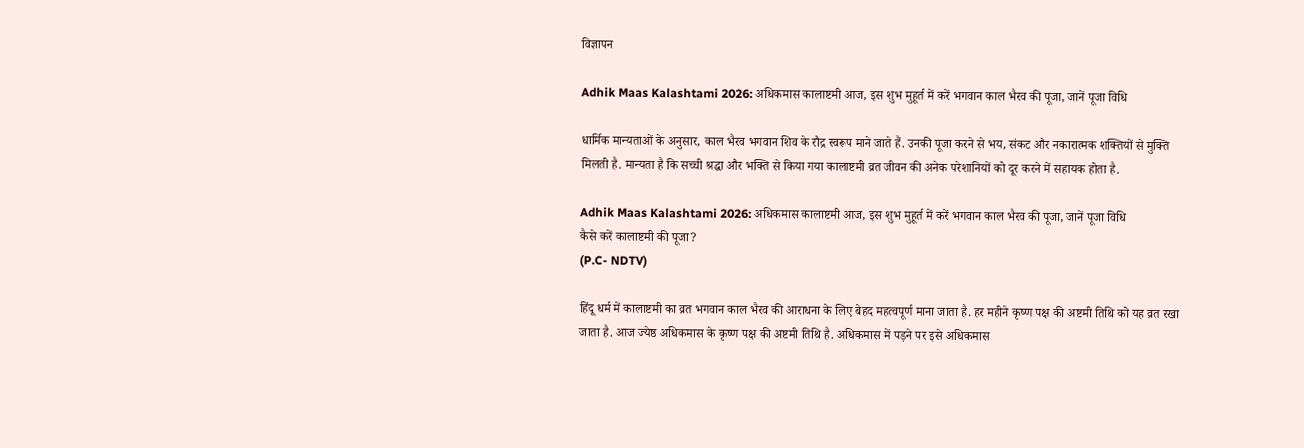विज्ञापन

Adhik Maas Kalashtami 2026: अधिकमास कालाष्टमी आज, इस शुभ मुहूर्त में करें भगवान काल भैरव की पूजा, जानें पूजा विधि

धार्मिक मान्यताओं के अनुसार, काल भैरव भगवान शिव के रौद्र स्वरूप माने जाते हैं. उनकी पूजा करने से भय, संकट और नकारात्मक शक्तियों से मुक्ति मिलती है. मान्यता है कि सच्ची श्रद्धा और भक्ति से किया गया कालाष्टमी व्रत जीवन की अनेक परेशानियों को दूर करने में सहायक होता है.

Adhik Maas Kalashtami 2026: अधिकमास कालाष्टमी आज, इस शुभ मुहूर्त में करें भगवान काल भैरव की पूजा, जानें पूजा विधि
कैसे करें कालाष्टमी की पूजा?
(P.C- NDTV)

हिंदू धर्म में कालाष्टमी का व्रत भगवान काल भैरव की आराधना के लिए बेहद महत्वपूर्ण माना जाता है. हर महीने कृष्ण पक्ष की अष्टमी तिथि को यह व्रत रखा जाता है. आज ज्येष्ठ अधिकमास के कृष्ण पक्ष की अष्टमी तिथि है. अधिकमास में पड़ने पर इसे अधिकमास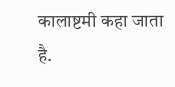कालाष्टमी कहा जाता है.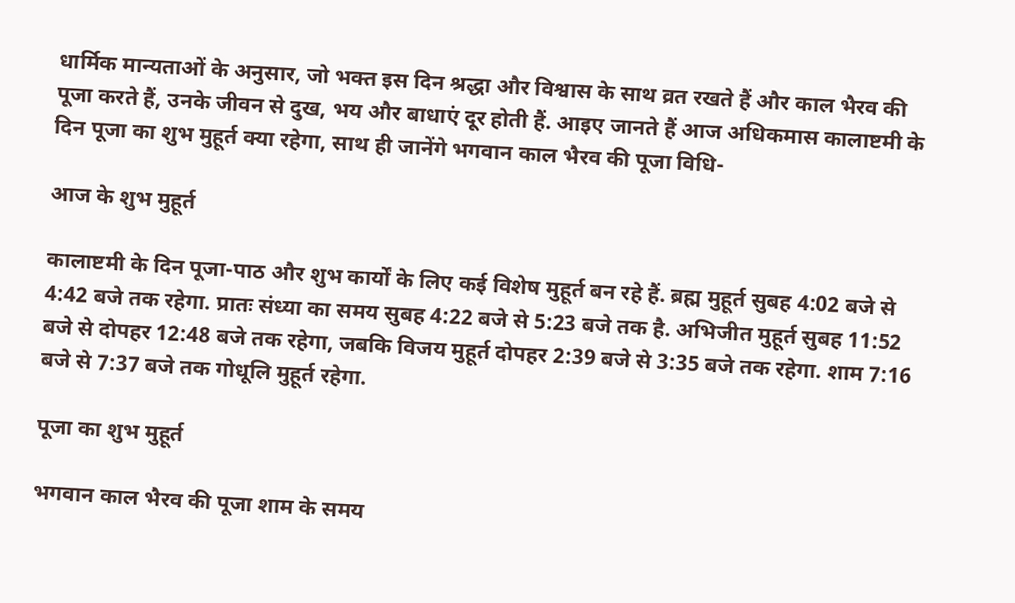धार्मिक मान्यताओं के अनुसार, जो भक्त इस दिन श्रद्धा और विश्वास के साथ व्रत रखते हैं और काल भैरव की पूजा करते हैं, उनके जीवन से दुख, भय और बाधाएं दूर होती हैं. आइए जानते हैं आज अधिकमास कालाष्टमी के दिन पूजा का शुभ मुहूर्त क्या रहेगा, साथ ही जानेंगे भगवान काल भैरव की पूजा विधि-

आज के शुभ मुहूर्त

कालाष्टमी के दिन पूजा-पाठ और शुभ कार्यों के लिए कई विशेष मुहूर्त बन रहे हैं. ब्रह्म मुहूर्त सुबह 4:02 बजे से 4:42 बजे तक रहेगा. प्रातः संध्या का समय सुबह 4:22 बजे से 5:23 बजे तक है. अभिजीत मुहूर्त सुबह 11:52 बजे से दोपहर 12:48 बजे तक रहेगा, जबकि विजय मुहूर्त दोपहर 2:39 बजे से 3:35 बजे तक रहेगा. शाम 7:16 बजे से 7:37 बजे तक गोधूलि मुहूर्त रहेगा.

पूजा का शुभ मुहूर्त

भगवान काल भैरव की पूजा शाम के समय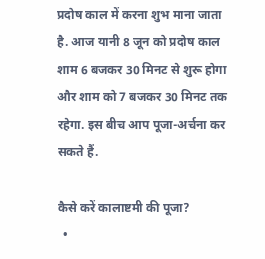प्रदोष काल में करना शुभ माना जाता है. आज यानी 8 जून को प्रदोष काल शाम 6 बजकर 30 मिनट से शुरू होगा और शाम को 7 बजकर 30 मिनट तक रहेगा. इस बीच आप पूजा-अर्चना कर सकते हैं.

कैसे करें कालाष्टमी की पूजा?
  •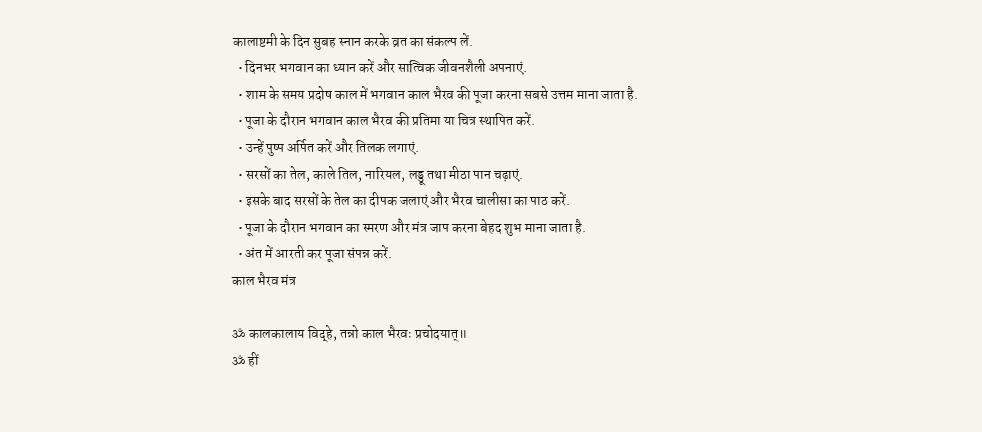कालाष्टमी के दिन सुबह स्नान करके व्रत का संकल्प लें.
  • दिनभर भगवान का ध्यान करें और सात्विक जीवनशैली अपनाएं.
  • शाम के समय प्रदोष काल में भगवान काल भैरव की पूजा करना सबसे उत्तम माना जाता है.
  • पूजा के दौरान भगवान काल भैरव की प्रतिमा या चित्र स्थापित करें.
  • उन्हें पुष्प अर्पित करें और तिलक लगाएं.
  • सरसों का तेल, काले तिल, नारियल, लड्डू तथा मीठा पान चढ़ाएं.
  • इसके बाद सरसों के तेल का दीपक जलाएं और भैरव चालीसा का पाठ करें.
  • पूजा के दौरान भगवान का स्मरण और मंत्र जाप करना बेहद शुभ माना जाता है.
  • अंत में आरती कर पूजा संपन्न करें.
काल भैरव मंत्र

ॐ कालकालाय विद्हे, तन्नो काल भैरवः प्रचोदयात्॥
ॐ हीं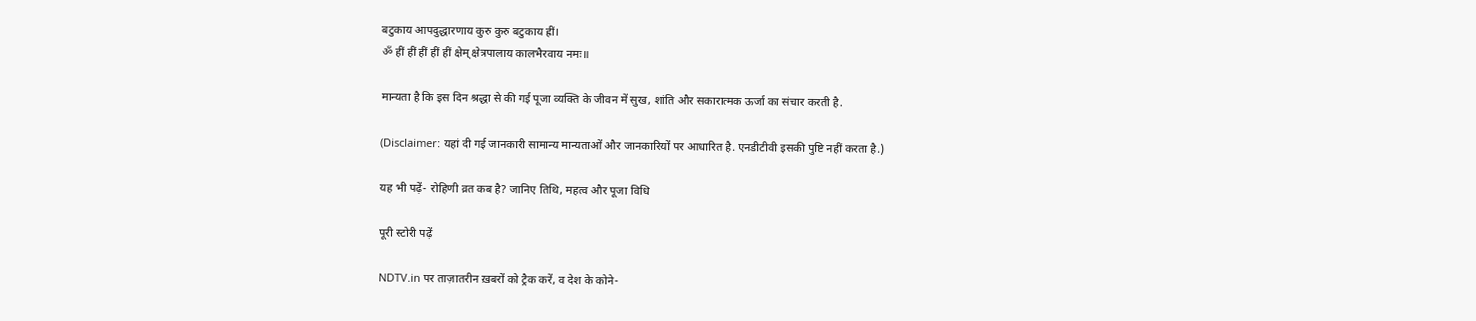बटुकाय आपदुद्धारणाय कुरु कुरु बटुकाय ह्रीं।
ॐ हीं हीं हीं हीं हीं क्षेम् क्षेत्रपालाय कालभैरवाय नमः॥

मान्यता है कि इस दिन श्रद्धा से की गई पूजा व्यक्ति के जीवन में सुख, शांति और सकारात्मक ऊर्जा का संचार करती है.

(Disclaimer: यहां दी गई जानकारी सामान्य मान्यताओं और जानकारियों पर आधारित है. एनडीटीवी इसकी पुष्टि नहीं करता है.)

यह भी पढ़ें- रोहिणी व्रत कब है? जानिए तिथि, महत्व और पूजा विधि

पूरी स्टोरी पढ़ें

NDTV.in पर ताज़ातरीन ख़बरों को ट्रैक करें, व देश के कोने-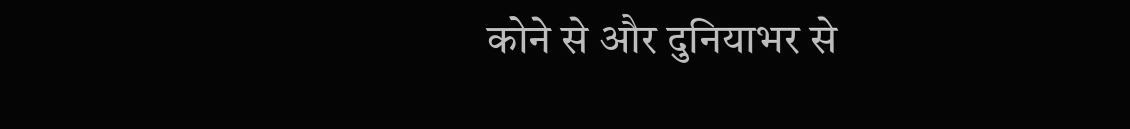कोने से और दुनियाभर से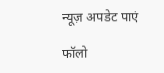न्यूज़ अपडेट पाएं

फॉलो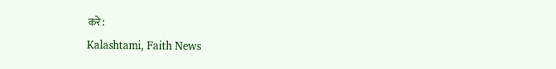करे:
Kalashtami, Faith News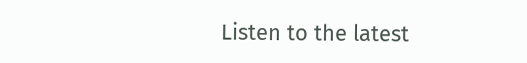Listen to the latest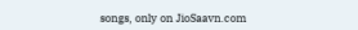songs, only on JioSaavn.com